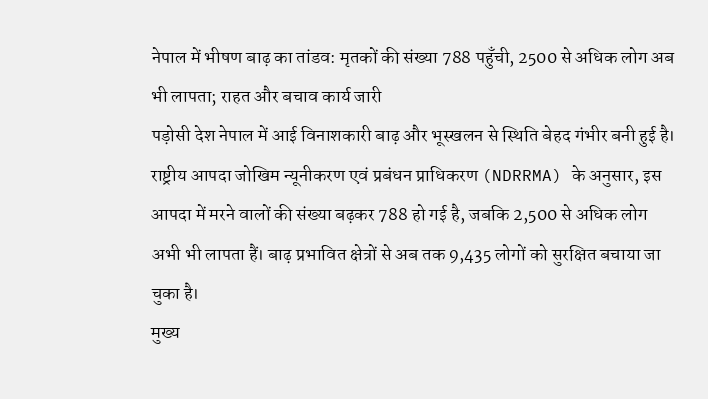नेपाल में भीषण बाढ़ का तांडव: मृतकों की संख्या 788 पहुँची, 2500 से अधिक लोग अब भी लापता; राहत और बचाव कार्य जारी
पड़ोसी देश नेपाल में आई विनाशकारी बाढ़ और भूस्खलन से स्थिति बेहद गंभीर बनी हुई है। राष्ट्रीय आपदा जोखिम न्यूनीकरण एवं प्रबंधन प्राधिकरण (NDRRMA) के अनुसार, इस आपदा में मरने वालों की संख्या बढ़कर 788 हो गई है, जबकि 2,500 से अधिक लोग अभी भी लापता हैं। बाढ़ प्रभावित क्षेत्रों से अब तक 9,435 लोगों को सुरक्षित बचाया जा चुका है।
मुख्य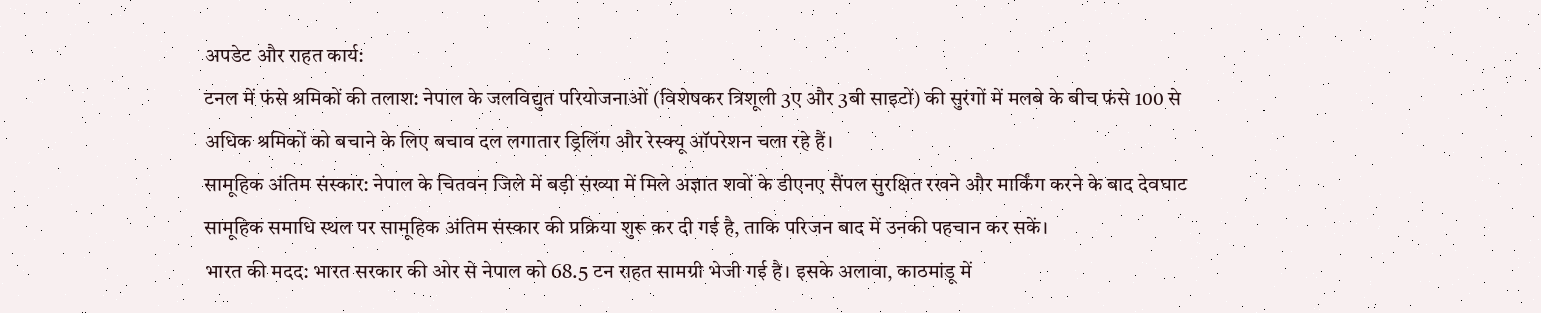अपडेट और राहत कार्य:
टनल में फंसे श्रमिकों की तलाश: नेपाल के जलविद्युत परियोजनाओं (विशेषकर त्रिशूली 3ए और 3बी साइटों) की सुरंगों में मलबे के बीच फंसे 100 से अधिक श्रमिकों को बचाने के लिए बचाव दल लगातार ड्रिलिंग और रेस्क्यू ऑपरेशन चला रहे हैं।
सामूहिक अंतिम संस्कार: नेपाल के चितवन जिले में बड़ी संख्या में मिले अज्ञात शवों के डीएनए सैंपल सुरक्षित रखने और मार्किंग करने के बाद देवघाट सामूहिक समाधि स्थल पर सामूहिक अंतिम संस्कार की प्रक्रिया शुरू कर दी गई है, ताकि परिजन बाद में उनकी पहचान कर सकें।
भारत की मदद: भारत सरकार की ओर से नेपाल को 68.5 टन राहत सामग्री भेजी गई है। इसके अलावा, काठमांडू में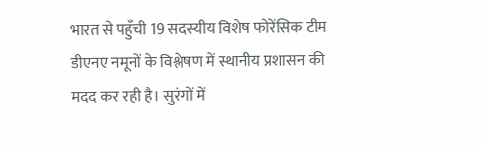भारत से पहुँची 19 सदस्यीय विशेष फोरेंसिक टीम डीएनए नमूनों के विश्लेषण में स्थानीय प्रशासन की मदद कर रही है। सुरंगों में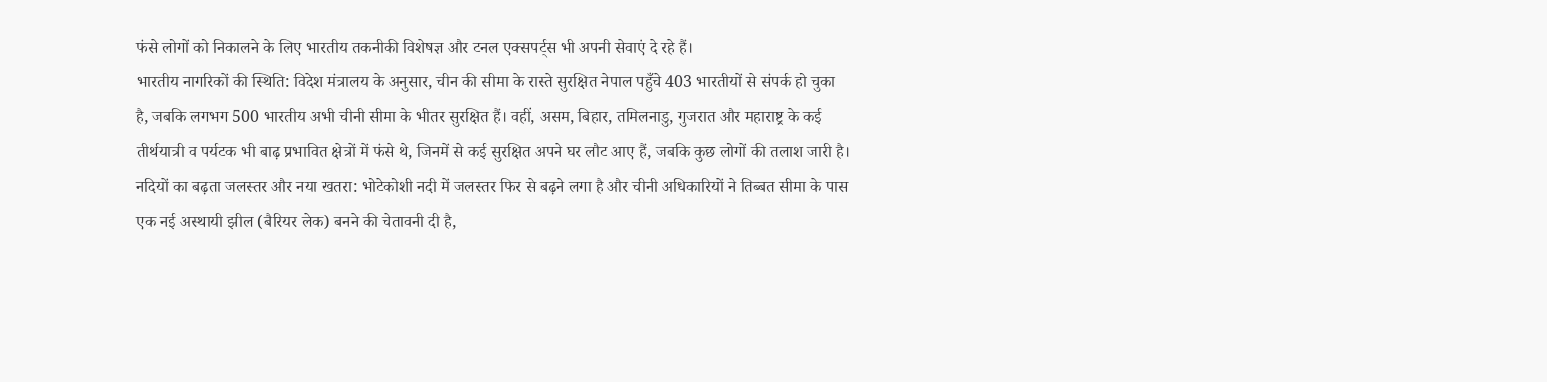फंसे लोगों को निकालने के लिए भारतीय तकनीकी विशेषज्ञ और टनल एक्सपर्ट्स भी अपनी सेवाएं दे रहे हैं।
भारतीय नागरिकों की स्थिति: विदेश मंत्रालय के अनुसार, चीन की सीमा के रास्ते सुरक्षित नेपाल पहुँचे 403 भारतीयों से संपर्क हो चुका है, जबकि लगभग 500 भारतीय अभी चीनी सीमा के भीतर सुरक्षित हैं। वहीं, असम, बिहार, तमिलनाडु, गुजरात और महाराष्ट्र के कई तीर्थयात्री व पर्यटक भी बाढ़ प्रभावित क्षेत्रों में फंसे थे, जिनमें से कई सुरक्षित अपने घर लौट आए हैं, जबकि कुछ लोगों की तलाश जारी है।
नदियों का बढ़ता जलस्तर और नया खतरा: भोटेकोशी नदी में जलस्तर फिर से बढ़ने लगा है और चीनी अधिकारियों ने तिब्बत सीमा के पास एक नई अस्थायी झील (बैरियर लेक) बनने की चेतावनी दी है,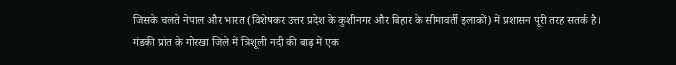जिसके चलते नेपाल और भारत (विशेषकर उत्तर प्रदेश के कुशीनगर और बिहार के सीमावर्ती इलाकों) में प्रशासन पूरी तरह सतर्क है। गंडकी प्रांत के गोरखा जिले में त्रिशूली नदी की बाढ़ में एक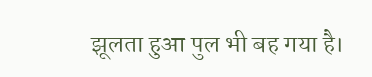झूलता हुआ पुल भी बह गया है।